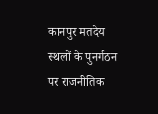कानपुर मतदेय स्थलों के पुनर्गठन पर राजनीतिक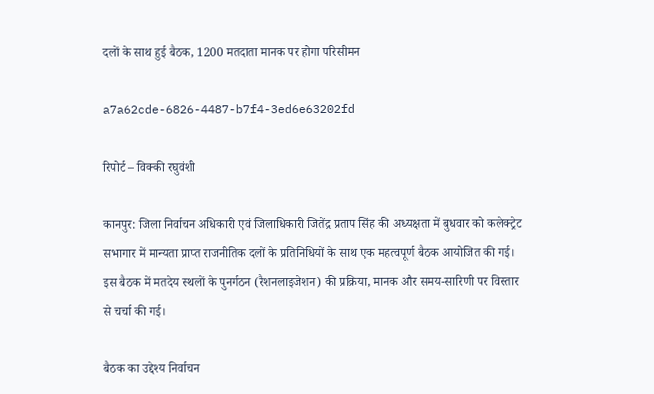दलों के साथ हुई बैठक, 1200 मतदाता मानक पर होगा परिसीमन

a7a62cde-6826-4487-b7f4-3ed6e63202fd

रिपोर्ट – विक्की रघुवंशी

कानपुर: जिला निर्वाचन अधिकारी एवं जिलाधिकारी जितेंद्र प्रताप सिंह की अध्यक्षता में बुधवार को कलेक्ट्रेट सभागार में मान्यता प्राप्त राजनीतिक दलों के प्रतिनिधियों के साथ एक महत्वपूर्ण बैठक आयोजित की गई। इस बैठक में मतदेय स्थलों के पुनर्गठन (रैशनलाइजेशन) की प्रक्रिया, मानक और समय-सारिणी पर विस्तार से चर्चा की गई।

बैठक का उद्देश्य निर्वाचन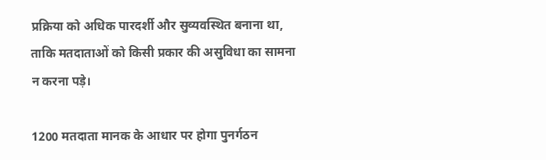प्रक्रिया को अधिक पारदर्शी और सुव्यवस्थित बनाना था, ताकि मतदाताओं को किसी प्रकार की असुविधा का सामना न करना पड़े।

1200 मतदाता मानक के आधार पर होगा पुनर्गठन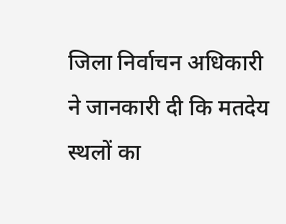जिला निर्वाचन अधिकारी ने जानकारी दी कि मतदेय स्थलों का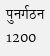पुनर्गठन 1200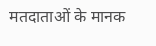मतदाताओं के मानक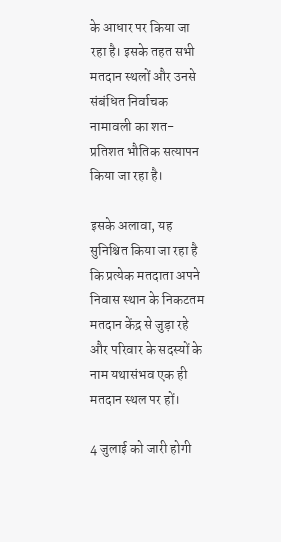के आधार पर किया जा रहा है। इसके तहत सभी मतदान स्थलों और उनसे संबंधित निर्वाचक नामावली का शत-प्रतिशत भौतिक सत्यापन किया जा रहा है।

इसके अलावा, यह सुनिश्चित किया जा रहा है कि प्रत्येक मतदाता अपने निवास स्थान के निकटतम मतदान केंद्र से जुड़ा रहे और परिवार के सदस्यों के नाम यथासंभव एक ही मतदान स्थल पर हों।

4 जुलाई को जारी होगी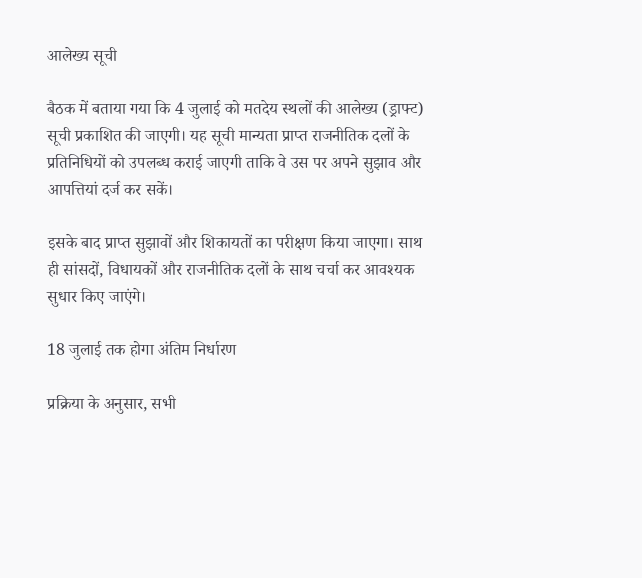आलेख्य सूची

बैठक में बताया गया कि 4 जुलाई को मतदेय स्थलों की आलेख्य (ड्राफ्ट) सूची प्रकाशित की जाएगी। यह सूची मान्यता प्राप्त राजनीतिक दलों के प्रतिनिधियों को उपलब्ध कराई जाएगी ताकि वे उस पर अपने सुझाव और आपत्तियां दर्ज कर सकें।

इसके बाद प्राप्त सुझावों और शिकायतों का परीक्षण किया जाएगा। साथ ही सांसदों, विधायकों और राजनीतिक दलों के साथ चर्चा कर आवश्यक सुधार किए जाएंगे।

18 जुलाई तक होगा अंतिम निर्धारण

प्रक्रिया के अनुसार, सभी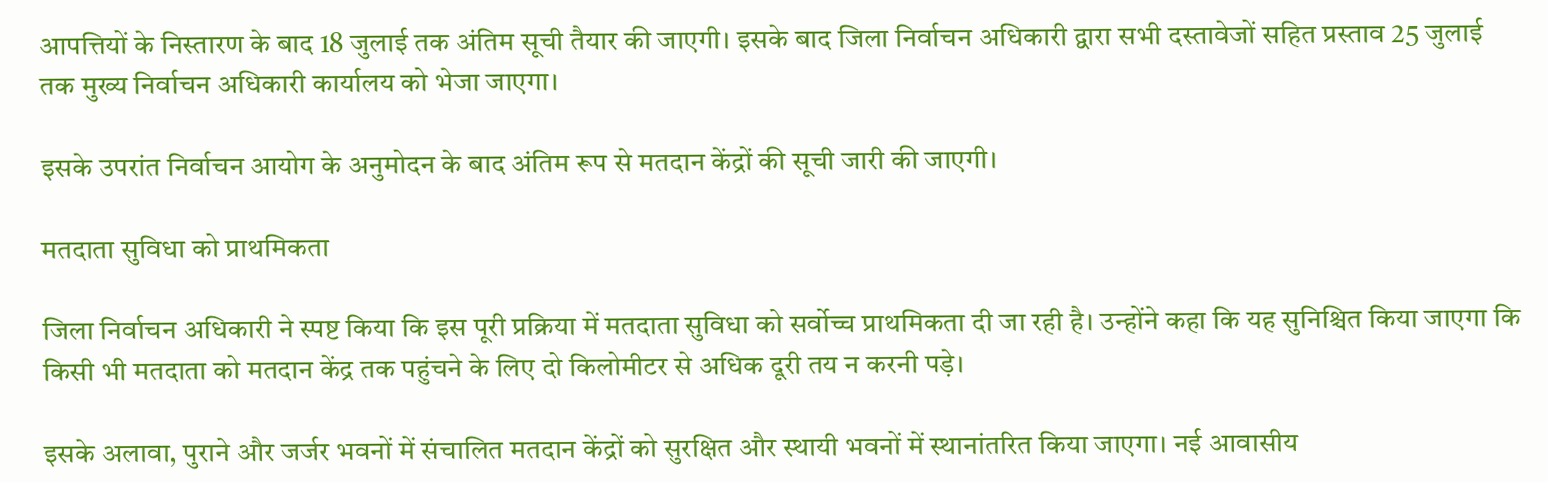आपत्तियों के निस्तारण के बाद 18 जुलाई तक अंतिम सूची तैयार की जाएगी। इसके बाद जिला निर्वाचन अधिकारी द्वारा सभी दस्तावेजों सहित प्रस्ताव 25 जुलाई तक मुख्य निर्वाचन अधिकारी कार्यालय को भेजा जाएगा।

इसके उपरांत निर्वाचन आयोग के अनुमोदन के बाद अंतिम रूप से मतदान केंद्रों की सूची जारी की जाएगी।

मतदाता सुविधा को प्राथमिकता

जिला निर्वाचन अधिकारी ने स्पष्ट किया कि इस पूरी प्रक्रिया में मतदाता सुविधा को सर्वोच्च प्राथमिकता दी जा रही है। उन्होंने कहा कि यह सुनिश्चित किया जाएगा कि किसी भी मतदाता को मतदान केंद्र तक पहुंचने के लिए दो किलोमीटर से अधिक दूरी तय न करनी पड़े।

इसके अलावा, पुराने और जर्जर भवनों में संचालित मतदान केंद्रों को सुरक्षित और स्थायी भवनों में स्थानांतरित किया जाएगा। नई आवासीय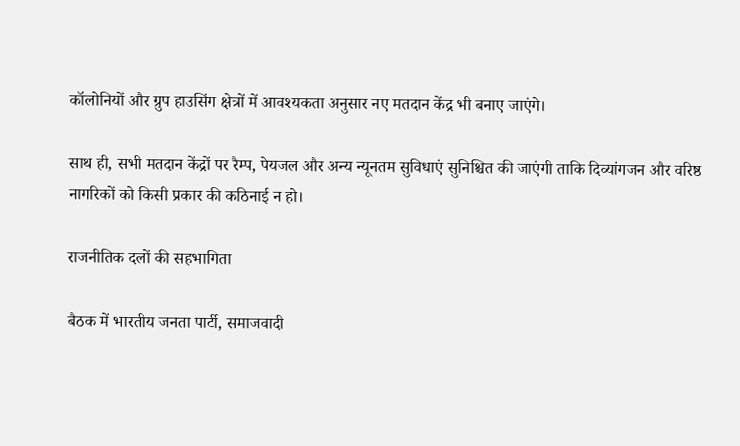कॉलोनियों और ग्रुप हाउसिंग क्षेत्रों में आवश्यकता अनुसार नए मतदान केंद्र भी बनाए जाएंगे।

साथ ही, सभी मतदान केंद्रों पर रैम्प, पेयजल और अन्य न्यूनतम सुविधाएं सुनिश्चित की जाएंगी ताकि दिव्यांगजन और वरिष्ठ नागरिकों को किसी प्रकार की कठिनाई न हो।

राजनीतिक दलों की सहभागिता

बैठक में भारतीय जनता पार्टी, समाजवादी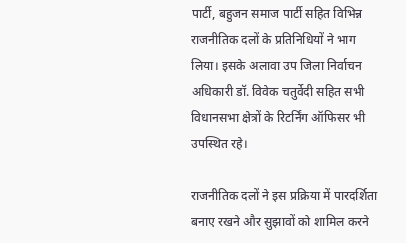पार्टी, बहुजन समाज पार्टी सहित विभिन्न राजनीतिक दलों के प्रतिनिधियों ने भाग लिया। इसके अलावा उप जिला निर्वाचन अधिकारी डॉ. विवेक चतुर्वेदी सहित सभी विधानसभा क्षेत्रों के रिटर्निंग ऑफिसर भी उपस्थित रहे।

राजनीतिक दलों ने इस प्रक्रिया में पारदर्शिता बनाए रखने और सुझावों को शामिल करने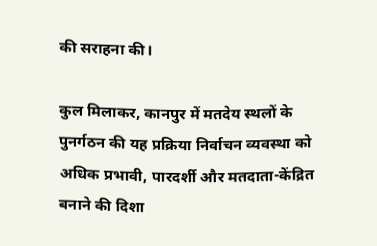की सराहना की।

कुल मिलाकर, कानपुर में मतदेय स्थलों के पुनर्गठन की यह प्रक्रिया निर्वाचन व्यवस्था को अधिक प्रभावी, पारदर्शी और मतदाता-केंद्रित बनाने की दिशा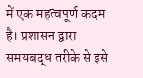में एक महत्वपूर्ण कदम है। प्रशासन द्वारा समयबद्ध तरीके से इसे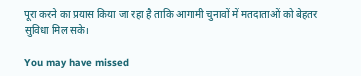पूरा करने का प्रयास किया जा रहा है ताकि आगामी चुनावों में मतदाताओं को बेहतर सुविधा मिल सके।

You may have missed